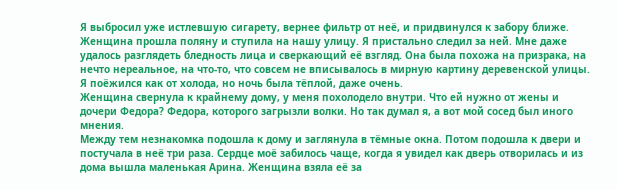Я выбросил уже истлевшую сигарету, вернее фильтр от неё, и придвинулся к забору ближе.
Женщина прошла поляну и ступила на нашу улицу. Я пристально следил за ней. Мне даже удалось разглядеть бледность лица и сверкающий её взгляд. Она была похожа на призрака, на нечто нереальное, на что-то, что совсем не вписывалось в мирную картину деревенской улицы.
Я поёжился как от холода, но ночь была тёплой, даже очень.
Женщина свернула к крайнему дому, у меня похолодело внутри. Что ей нужно от жены и дочери Федора? Федора, которого загрызли волки. Но так думал я, а вот мой сосед был иного мнения.
Между тем незнакомка подошла к дому и заглянула в тёмные окна. Потом подошла к двери и постучала в неё три раза. Сердце моё забилось чаще, когда я увидел как дверь отворилась и из дома вышла маленькая Арина. Женщина взяла её за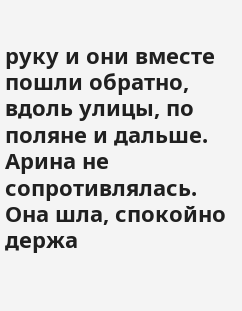руку и они вместе пошли обратно, вдоль улицы, по поляне и дальше. Арина не сопротивлялась. Она шла, спокойно держа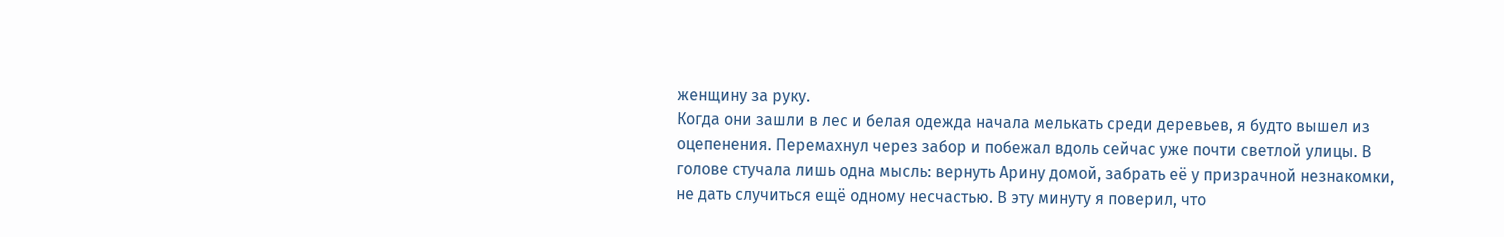женщину за руку.
Когда они зашли в лес и белая одежда начала мелькать среди деревьев, я будто вышел из оцепенения. Перемахнул через забор и побежал вдоль сейчас уже почти светлой улицы. В голове стучала лишь одна мысль: вернуть Арину домой, забрать её у призрачной незнакомки, не дать случиться ещё одному несчастью. В эту минуту я поверил, что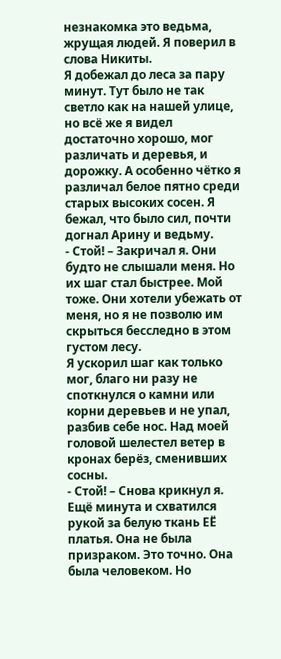незнакомка это ведьма, жрущая людей. Я поверил в слова Никиты.
Я добежал до леса за пару минут. Тут было не так светло как на нашей улице, но всё же я видел достаточно хорошо, мог различать и деревья, и дорожку. А особенно чётко я различал белое пятно среди старых высоких сосен. Я бежал, что было сил, почти догнал Арину и ведьму.
- Стой! – Закричал я. Они будто не слышали меня. Но их шаг стал быстрее. Мой тоже. Они хотели убежать от меня, но я не позволю им скрыться бесследно в этом густом лесу.
Я ускорил шаг как только мог, благо ни разу не споткнулся о камни или корни деревьев и не упал, разбив себе нос. Над моей головой шелестел ветер в кронах берёз, сменивших сосны.
- Стой! – Снова крикнул я. Ещё минута и схватился рукой за белую ткань ЕЁ платья. Она не была призраком. Это точно. Она была человеком. Но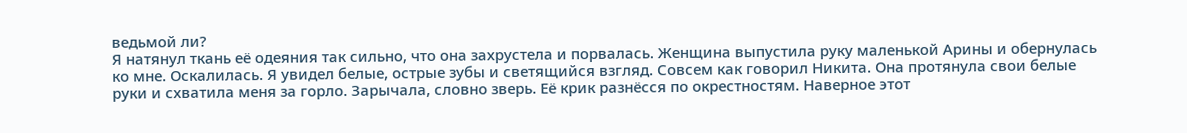ведьмой ли?
Я натянул ткань её одеяния так сильно, что она захрустела и порвалась. Женщина выпустила руку маленькой Арины и обернулась ко мне. Оскалилась. Я увидел белые, острые зубы и светящийся взгляд. Совсем как говорил Никита. Она протянула свои белые руки и схватила меня за горло. Зарычала, словно зверь. Её крик разнёсся по окрестностям. Наверное этот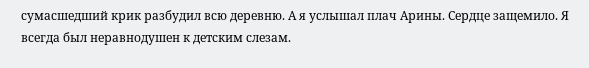сумасшедший крик разбудил всю деревню. А я услышал плач Арины. Сердце защемило. Я всегда был неравнодушен к детским слезам.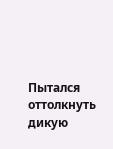Пытался оттолкнуть дикую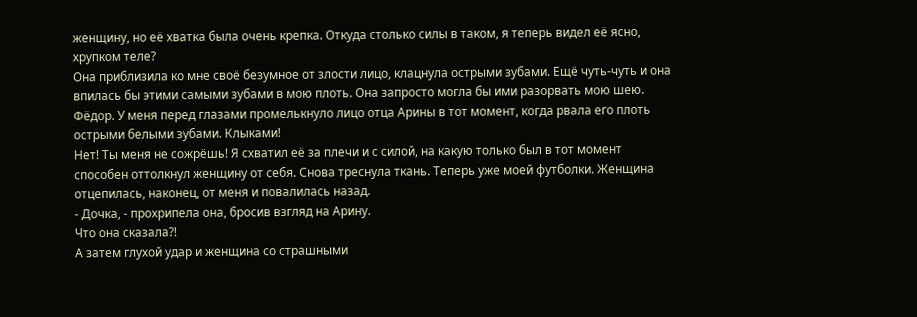женщину, но её хватка была очень крепка. Откуда столько силы в таком, я теперь видел её ясно, хрупком теле?
Она приблизила ко мне своё безумное от злости лицо, клацнула острыми зубами. Ещё чуть-чуть и она впилась бы этими самыми зубами в мою плоть. Она запросто могла бы ими разорвать мою шею. Фёдор. У меня перед глазами промелькнуло лицо отца Арины в тот момент, когда рвала его плоть острыми белыми зубами. Клыками!
Нет! Ты меня не сожрёшь! Я схватил её за плечи и с силой, на какую только был в тот момент способен оттолкнул женщину от себя. Снова треснула ткань. Теперь уже моей футболки. Женщина отцепилась, наконец, от меня и повалилась назад.
- Дочка, - прохрипела она, бросив взгляд на Арину.
Что она сказала?!
А затем глухой удар и женщина со страшными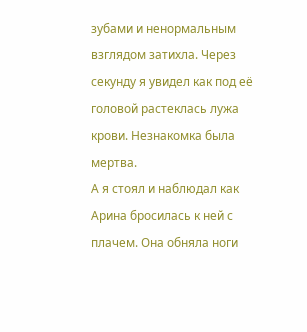зубами и ненормальным взглядом затихла. Через секунду я увидел как под её головой растеклась лужа крови. Незнакомка была мертва.
А я стоял и наблюдал как Арина бросилась к ней с плачем. Она обняла ноги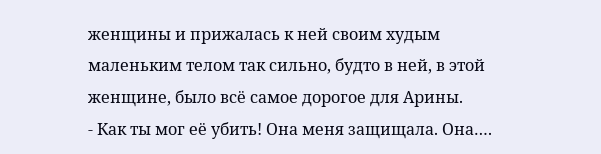женщины и прижалась к ней своим худым маленьким телом так сильно, будто в ней, в этой женщине, было всё самое дорогое для Арины.
- Как ты мог её убить! Она меня защищала. Она….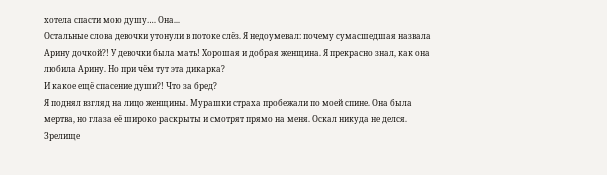хотела спасти мою душу…. Она...
Остальные слова девочки утонули в потоке слёз. Я недоумевал: почему сумасшедшая назвала Арину дочкой?! У девочки была мать! Хорошая и добрая женщина. Я прекрасно знал, как она любила Арину. Но при чём тут эта дикарка?
И какое ещё спасение души?! Что за бред?
Я поднял взгляд на лицо женщины. Мурашки страха пробежали по моей спине. Она была мертва, но глаза её широко раскрыты и смотрят прямо на меня. Оскал никуда не делся. Зрелище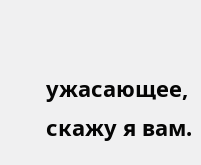ужасающее, скажу я вам.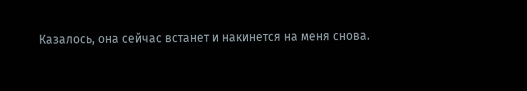Казалось, она сейчас встанет и накинется на меня снова.